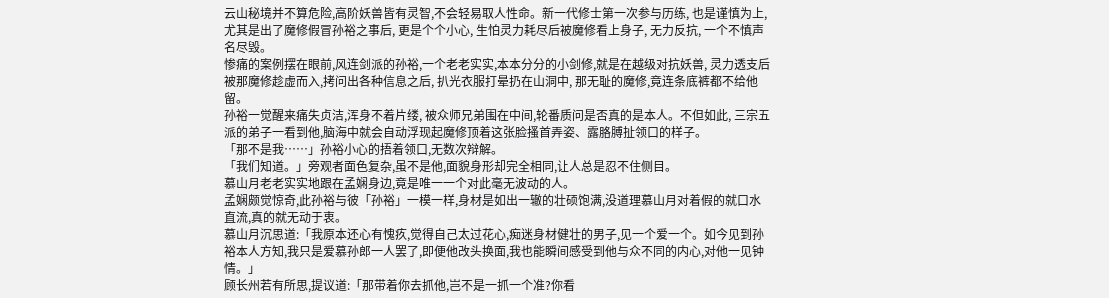云山秘境并不算危险,高阶妖兽皆有灵智,不会轻易取人性命。新一代修士第一次参与历练, 也是谨慎为上,尤其是出了魔修假冒孙裕之事后, 更是个个小心, 生怕灵力耗尽后被魔修看上身子, 无力反抗, 一个不慎声名尽毁。
惨痛的案例摆在眼前,风连剑派的孙裕,一个老老实实,本本分分的小剑修,就是在越级对抗妖兽, 灵力透支后被那魔修趁虚而入,拷问出各种信息之后, 扒光衣服打晕扔在山洞中, 那无耻的魔修,竟连条底裤都不给他留。
孙裕一觉醒来痛失贞洁,浑身不着片缕, 被众师兄弟围在中间,轮番质问是否真的是本人。不但如此, 三宗五派的弟子一看到他,脑海中就会自动浮现起魔修顶着这张脸搔首弄姿、露胳膊扯领口的样子。
「那不是我……」孙裕小心的捂着领口,无数次辩解。
「我们知道。」旁观者面色复杂,虽不是他,面貌身形却完全相同,让人总是忍不住侧目。
慕山月老老实实地跟在孟娴身边,竟是唯一一个对此毫无波动的人。
孟娴颇觉惊奇,此孙裕与彼「孙裕」一模一样,身材是如出一辙的壮硕饱满,没道理慕山月对着假的就口水直流,真的就无动于衷。
慕山月沉思道:「我原本还心有愧疚,觉得自己太过花心,痴迷身材健壮的男子,见一个爱一个。如今见到孙裕本人方知,我只是爱慕孙郎一人罢了,即便他改头换面,我也能瞬间感受到他与众不同的内心,对他一见钟情。」
顾长州若有所思,提议道:「那带着你去抓他,岂不是一抓一个准?你看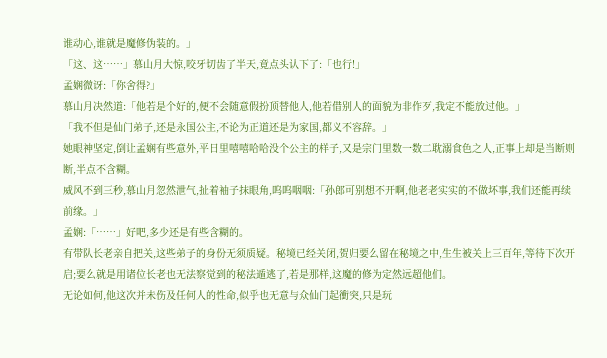谁动心,谁就是魔修伪装的。」
「这、这……」慕山月大惊,咬牙切齿了半天,竟点头认下了:「也行!」
孟娴微讶:「你舍得?」
慕山月决然道:「他若是个好的,便不会随意假扮顶替他人,他若借别人的面貌为非作歹,我定不能放过他。」
「我不但是仙门弟子,还是永国公主,不论为正道还是为家国,都义不容辞。」
她眼神坚定,倒让孟娴有些意外,平日里嘻嘻哈哈没个公主的样子,又是宗门里数一数二耽溺食色之人,正事上却是当断则断,半点不含糊。
威风不到三秒,慕山月忽然泄气,扯着袖子抹眼角,呜呜咽咽:「孙郎可别想不开啊,他老老实实的不做坏事,我们还能再续前缘。」
孟娴:「……」好吧,多少还是有些含糊的。
有带队长老亲自把关,这些弟子的身份无须质疑。秘境已经关闭,贺归要么留在秘境之中,生生被关上三百年,等待下次开启;要么就是用诸位长老也无法察觉到的秘法遁逃了,若是那样,这魔的修为定然远超他们。
无论如何,他这次并未伤及任何人的性命,似乎也无意与众仙门起衝突,只是玩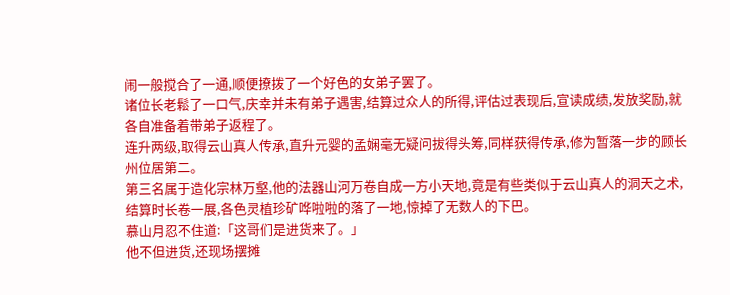闹一般搅合了一通,顺便撩拨了一个好色的女弟子罢了。
诸位长老鬆了一口气,庆幸并未有弟子遇害,结算过众人的所得,评估过表现后,宣读成绩,发放奖励,就各自准备着带弟子返程了。
连升两级,取得云山真人传承,直升元婴的孟娴毫无疑问拔得头筹,同样获得传承,修为暂落一步的顾长州位居第二。
第三名属于造化宗林万壑,他的法器山河万卷自成一方小天地,竟是有些类似于云山真人的洞天之术,结算时长卷一展,各色灵植珍矿哗啦啦的落了一地,惊掉了无数人的下巴。
慕山月忍不住道:「这哥们是进货来了。」
他不但进货,还现场摆摊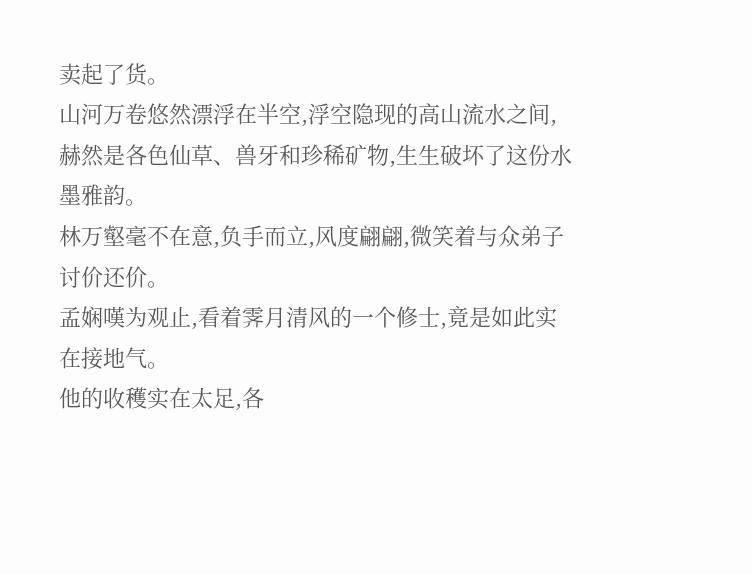卖起了货。
山河万卷悠然漂浮在半空,浮空隐现的高山流水之间,赫然是各色仙草、兽牙和珍稀矿物,生生破坏了这份水墨雅韵。
林万壑毫不在意,负手而立,风度翩翩,微笑着与众弟子讨价还价。
孟娴嘆为观止,看着霁月清风的一个修士,竟是如此实在接地气。
他的收穫实在太足,各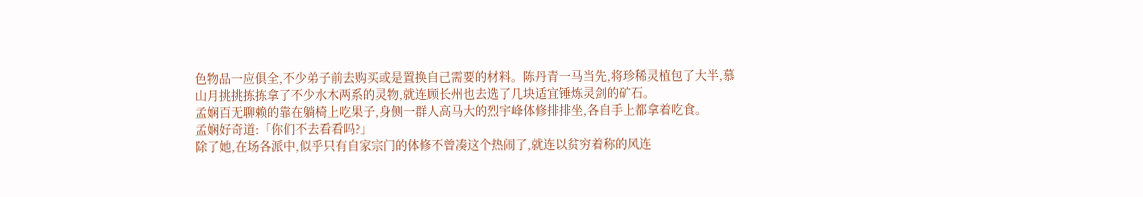色物品一应俱全,不少弟子前去购买或是置换自己需要的材料。陈丹青一马当先,将珍稀灵植包了大半,慕山月挑挑拣拣拿了不少水木两系的灵物,就连顾长州也去选了几块适宜锤炼灵剑的矿石。
孟娴百无聊赖的靠在躺椅上吃果子,身侧一群人高马大的烈宇峰体修排排坐,各自手上都拿着吃食。
孟娴好奇道:「你们不去看看吗?」
除了她,在场各派中,似乎只有自家宗门的体修不曾凑这个热闹了,就连以贫穷着称的风连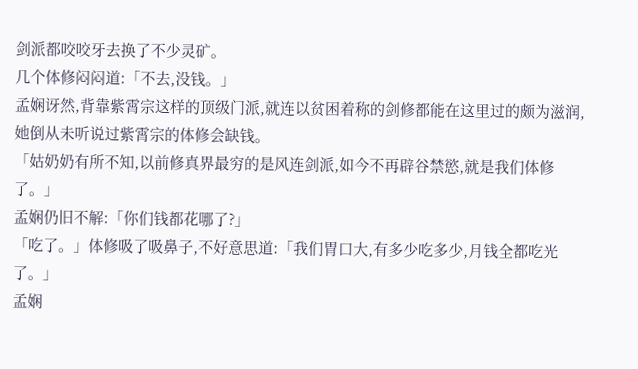剑派都咬咬牙去换了不少灵矿。
几个体修闷闷道:「不去,没钱。」
孟娴讶然,背靠紫霄宗这样的顶级门派,就连以贫困着称的剑修都能在这里过的颇为滋润,她倒从未听说过紫霄宗的体修会缺钱。
「姑奶奶有所不知,以前修真界最穷的是风连剑派,如今不再辟谷禁慾,就是我们体修了。」
孟娴仍旧不解:「你们钱都花哪了?」
「吃了。」体修吸了吸鼻子,不好意思道:「我们胃口大,有多少吃多少,月钱全都吃光了。」
孟娴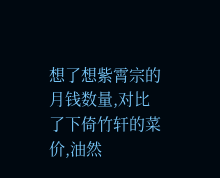想了想紫霄宗的月钱数量,对比了下倚竹轩的菜价,油然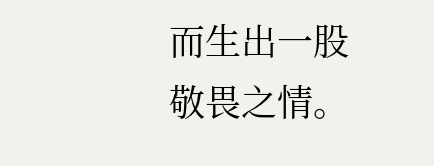而生出一股敬畏之情。